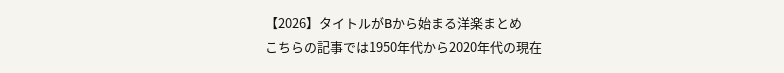【2026】タイトルがBから始まる洋楽まとめ
こちらの記事では1950年代から2020年代の現在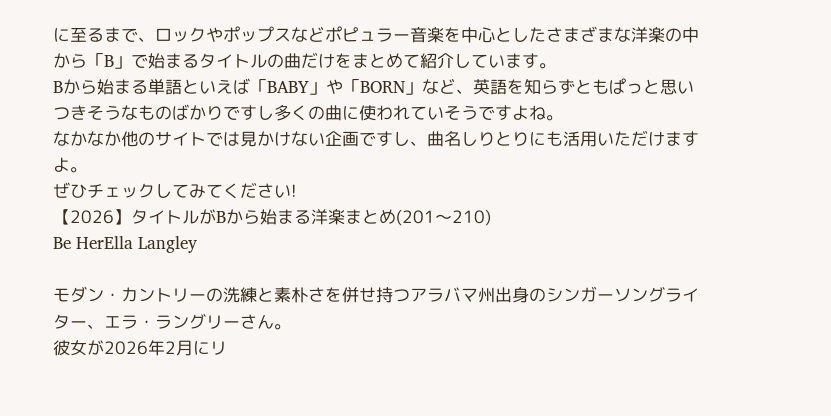に至るまで、ロックやポップスなどポピュラー音楽を中心としたさまざまな洋楽の中から「B」で始まるタイトルの曲だけをまとめて紹介しています。
Bから始まる単語といえば「BABY」や「BORN」など、英語を知らずともぱっと思いつきそうなものばかりですし多くの曲に使われていそうですよね。
なかなか他のサイトでは見かけない企画ですし、曲名しりとりにも活用いただけますよ。
ぜひチェックしてみてください!
【2026】タイトルがBから始まる洋楽まとめ(201〜210)
Be HerElla Langley

モダン・カントリーの洗練と素朴さを併せ持つアラバマ州出身のシンガーソングライター、エラ・ラングリーさん。
彼女が2026年2月にリ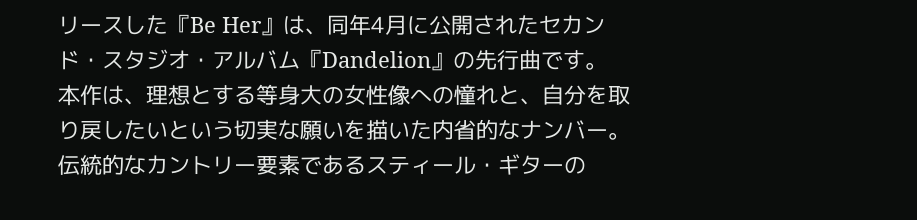リースした『Be Her』は、同年4月に公開されたセカンド・スタジオ・アルバム『Dandelion』の先行曲です。
本作は、理想とする等身大の女性像への憧れと、自分を取り戻したいという切実な願いを描いた内省的なナンバー。
伝統的なカントリー要素であるスティール・ギターの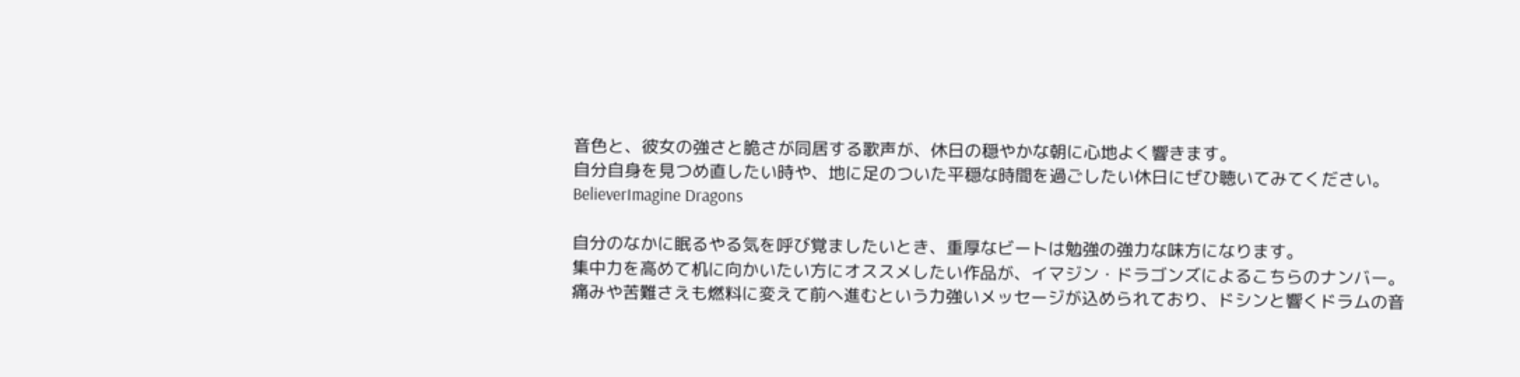音色と、彼女の強さと脆さが同居する歌声が、休日の穏やかな朝に心地よく響きます。
自分自身を見つめ直したい時や、地に足のついた平穏な時間を過ごしたい休日にぜひ聴いてみてください。
BelieverImagine Dragons

自分のなかに眠るやる気を呼び覚ましたいとき、重厚なビートは勉強の強力な味方になります。
集中力を高めて机に向かいたい方にオススメしたい作品が、イマジン・ドラゴンズによるこちらのナンバー。
痛みや苦難さえも燃料に変えて前へ進むという力強いメッセージが込められており、ドシンと響くドラムの音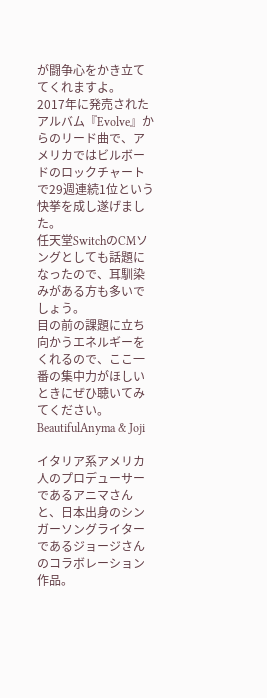が闘争心をかき立ててくれますよ。
2017年に発売されたアルバム『Evolve』からのリード曲で、アメリカではビルボードのロックチャートで29週連続1位という快挙を成し遂げました。
任天堂SwitchのCMソングとしても話題になったので、耳馴染みがある方も多いでしょう。
目の前の課題に立ち向かうエネルギーをくれるので、ここ一番の集中力がほしいときにぜひ聴いてみてください。
BeautifulAnyma & Joji

イタリア系アメリカ人のプロデューサーであるアニマさんと、日本出身のシンガーソングライターであるジョージさんのコラボレーション作品。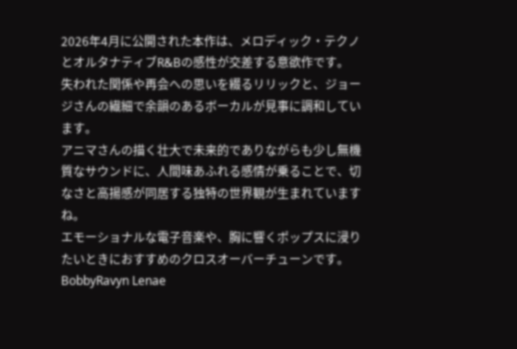2026年4月に公開された本作は、メロディック・テクノとオルタナティブR&Bの感性が交差する意欲作です。
失われた関係や再会への思いを綴るリリックと、ジョージさんの繊細で余韻のあるボーカルが見事に調和しています。
アニマさんの描く壮大で未来的でありながらも少し無機質なサウンドに、人間味あふれる感情が乗ることで、切なさと高揚感が同居する独特の世界観が生まれていますね。
エモーショナルな電子音楽や、胸に響くポップスに浸りたいときにおすすめのクロスオーバーチューンです。
BobbyRavyn Lenae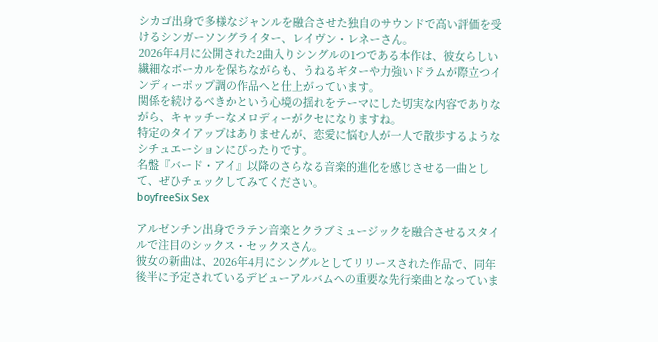シカゴ出身で多様なジャンルを融合させた独自のサウンドで高い評価を受けるシンガーソングライター、レイヴン・レネーさん。
2026年4月に公開された2曲入りシングルの1つである本作は、彼女らしい繊細なボーカルを保ちながらも、うねるギターや力強いドラムが際立つインディーポップ調の作品へと仕上がっています。
関係を続けるべきかという心境の揺れをテーマにした切実な内容でありながら、キャッチーなメロディーがクセになりますね。
特定のタイアップはありませんが、恋愛に悩む人が一人で散歩するようなシチュエーションにぴったりです。
名盤『バード・アイ』以降のさらなる音楽的進化を感じさせる一曲として、ぜひチェックしてみてください。
boyfreeSix Sex

アルゼンチン出身でラテン音楽とクラブミュージックを融合させるスタイルで注目のシックス・セックスさん。
彼女の新曲は、2026年4月にシングルとしてリリースされた作品で、同年後半に予定されているデビューアルバムへの重要な先行楽曲となっていま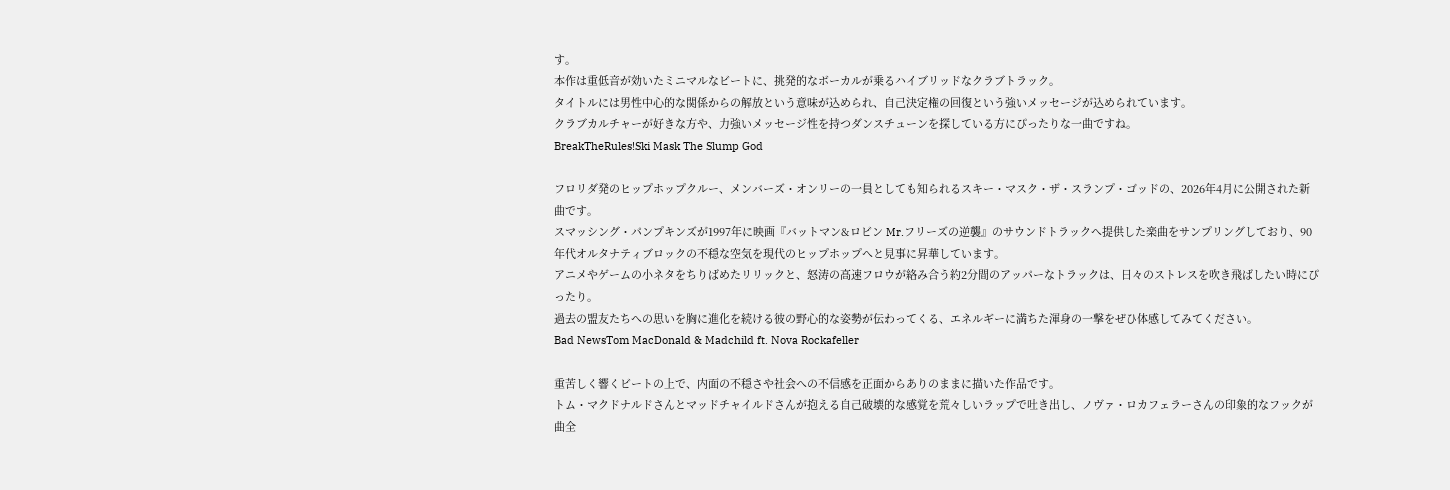す。
本作は重低音が効いたミニマルなビートに、挑発的なボーカルが乗るハイブリッドなクラブトラック。
タイトルには男性中心的な関係からの解放という意味が込められ、自己決定権の回復という強いメッセージが込められています。
クラブカルチャーが好きな方や、力強いメッセージ性を持つダンスチューンを探している方にぴったりな一曲ですね。
BreakTheRules!Ski Mask The Slump God

フロリダ発のヒップホップクルー、メンバーズ・オンリーの一員としても知られるスキー・マスク・ザ・スランプ・ゴッドの、2026年4月に公開された新曲です。
スマッシング・パンプキンズが1997年に映画『バットマン&ロビン Mr.フリーズの逆襲』のサウンドトラックへ提供した楽曲をサンプリングしており、90年代オルタナティブロックの不穏な空気を現代のヒップホップへと見事に昇華しています。
アニメやゲームの小ネタをちりばめたリリックと、怒涛の高速フロウが絡み合う約2分間のアッパーなトラックは、日々のストレスを吹き飛ばしたい時にぴったり。
過去の盟友たちへの思いを胸に進化を続ける彼の野心的な姿勢が伝わってくる、エネルギーに満ちた渾身の一撃をぜひ体感してみてください。
Bad NewsTom MacDonald & Madchild ft. Nova Rockafeller

重苦しく響くビートの上で、内面の不穏さや社会への不信感を正面からありのままに描いた作品です。
トム・マクドナルドさんとマッドチャイルドさんが抱える自己破壊的な感覚を荒々しいラップで吐き出し、ノヴァ・ロカフェラーさんの印象的なフックが曲全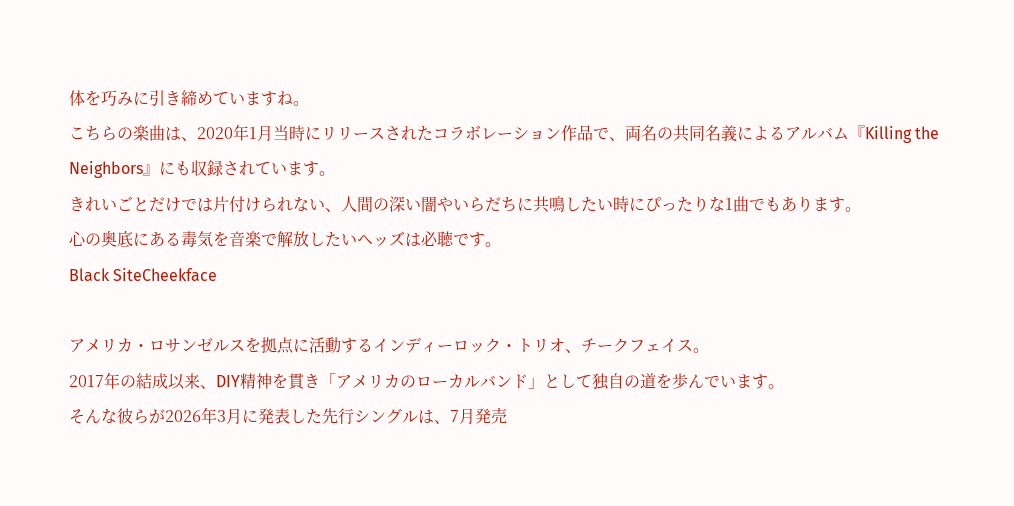体を巧みに引き締めていますね。
こちらの楽曲は、2020年1月当時にリリースされたコラボレーション作品で、両名の共同名義によるアルバム『Killing the Neighbors』にも収録されています。
きれいごとだけでは片付けられない、人間の深い闇やいらだちに共鳴したい時にぴったりな1曲でもあります。
心の奥底にある毒気を音楽で解放したいヘッズは必聴です。
Black SiteCheekface

アメリカ・ロサンゼルスを拠点に活動するインディーロック・トリオ、チークフェイス。
2017年の結成以来、DIY精神を貫き「アメリカのローカルバンド」として独自の道を歩んでいます。
そんな彼らが2026年3月に発表した先行シングルは、7月発売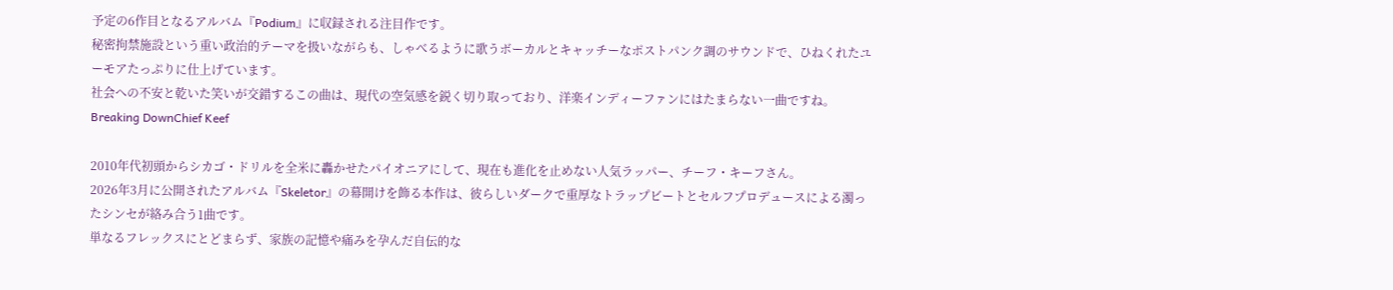予定の6作目となるアルバム『Podium』に収録される注目作です。
秘密拘禁施設という重い政治的テーマを扱いながらも、しゃべるように歌うボーカルとキャッチーなポストパンク調のサウンドで、ひねくれたユーモアたっぷりに仕上げています。
社会への不安と乾いた笑いが交錯するこの曲は、現代の空気感を鋭く切り取っており、洋楽インディーファンにはたまらない一曲ですね。
Breaking DownChief Keef

2010年代初頭からシカゴ・ドリルを全米に轟かせたパイオニアにして、現在も進化を止めない人気ラッパー、チーフ・キーフさん。
2026年3月に公開されたアルバム『Skeletor』の幕開けを飾る本作は、彼らしいダークで重厚なトラップビートとセルフプロデュースによる濁ったシンセが絡み合う1曲です。
単なるフレックスにとどまらず、家族の記憶や痛みを孕んだ自伝的な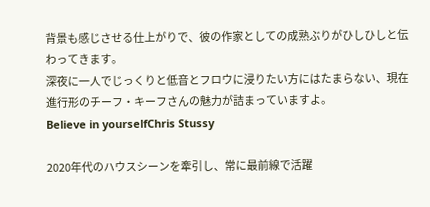背景も感じさせる仕上がりで、彼の作家としての成熟ぶりがひしひしと伝わってきます。
深夜に一人でじっくりと低音とフロウに浸りたい方にはたまらない、現在進行形のチーフ・キーフさんの魅力が詰まっていますよ。
Believe in yourselfChris Stussy

2020年代のハウスシーンを牽引し、常に最前線で活躍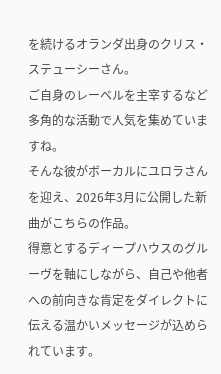を続けるオランダ出身のクリス・ステューシーさん。
ご自身のレーベルを主宰するなど多角的な活動で人気を集めていますね。
そんな彼がボーカルにユロラさんを迎え、2026年3月に公開した新曲がこちらの作品。
得意とするディープハウスのグルーヴを軸にしながら、自己や他者への前向きな肯定をダイレクトに伝える温かいメッセージが込められています。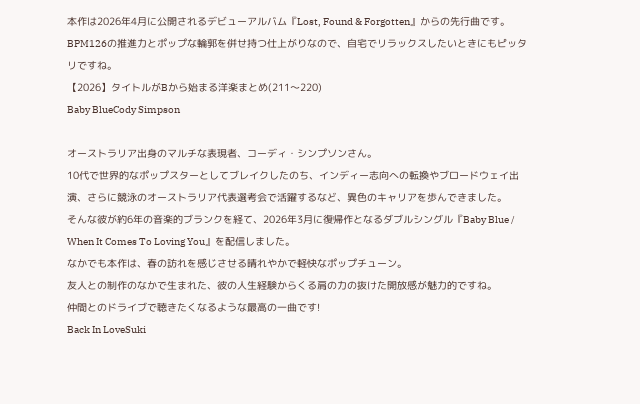本作は2026年4月に公開されるデビューアルバム『Lost, Found & Forgotten』からの先行曲です。
BPM126の推進力とポップな輪郭を併せ持つ仕上がりなので、自宅でリラックスしたいときにもピッタリですね。
【2026】タイトルがBから始まる洋楽まとめ(211〜220)
Baby BlueCody Simpson

オーストラリア出身のマルチな表現者、コーディ・シンプソンさん。
10代で世界的なポップスターとしてブレイクしたのち、インディー志向への転換やブロードウェイ出演、さらに競泳のオーストラリア代表選考会で活躍するなど、異色のキャリアを歩んできました。
そんな彼が約6年の音楽的ブランクを経て、2026年3月に復帰作となるダブルシングル『Baby Blue / When It Comes To Loving You』を配信しました。
なかでも本作は、春の訪れを感じさせる晴れやかで軽快なポップチューン。
友人との制作のなかで生まれた、彼の人生経験からくる肩の力の抜けた開放感が魅力的ですね。
仲間とのドライブで聴きたくなるような最高の一曲です!
Back In LoveSuki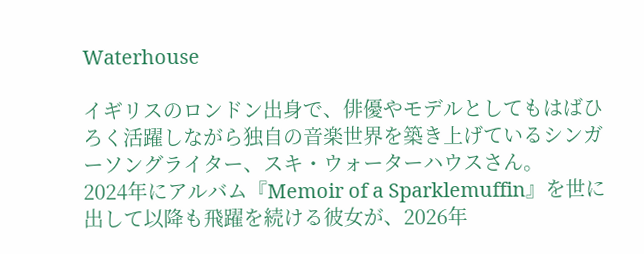Waterhouse

イギリスのロンドン出身で、俳優やモデルとしてもはばひろく活躍しながら独自の音楽世界を築き上げているシンガーソングライター、スキ・ウォーターハウスさん。
2024年にアルバム『Memoir of a Sparklemuffin』を世に出して以降も飛躍を続ける彼女が、2026年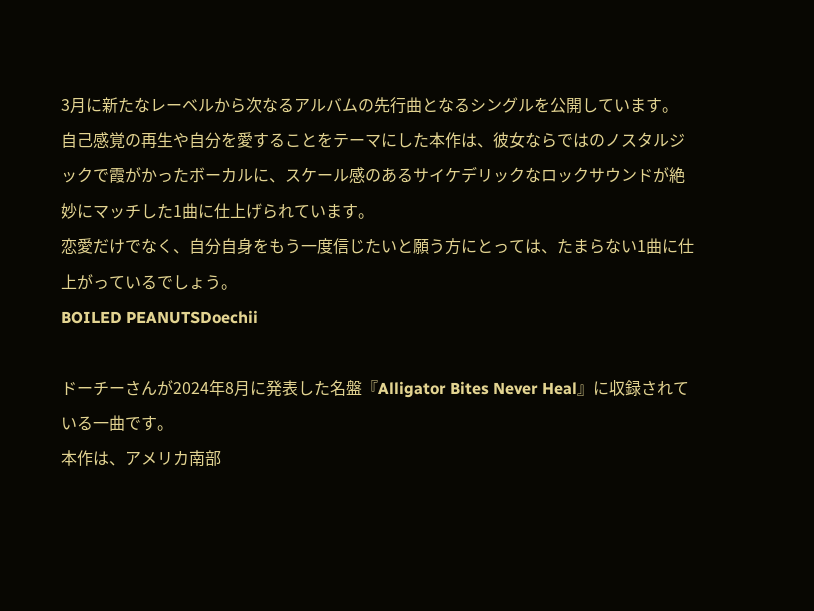3月に新たなレーベルから次なるアルバムの先行曲となるシングルを公開しています。
自己感覚の再生や自分を愛することをテーマにした本作は、彼女ならではのノスタルジックで霞がかったボーカルに、スケール感のあるサイケデリックなロックサウンドが絶妙にマッチした1曲に仕上げられています。
恋愛だけでなく、自分自身をもう一度信じたいと願う方にとっては、たまらない1曲に仕上がっているでしょう。
BOILED PEANUTSDoechii

ドーチーさんが2024年8月に発表した名盤『Alligator Bites Never Heal』に収録されている一曲です。
本作は、アメリカ南部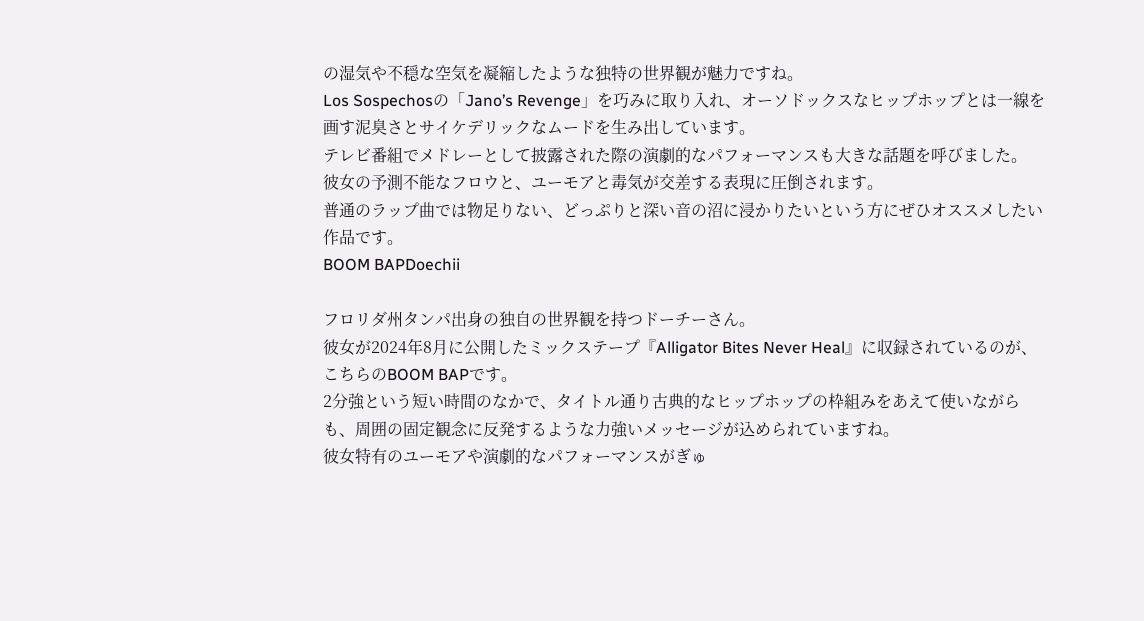の湿気や不穏な空気を凝縮したような独特の世界観が魅力ですね。
Los Sospechosの「Jano’s Revenge」を巧みに取り入れ、オーソドックスなヒップホップとは一線を画す泥臭さとサイケデリックなムードを生み出しています。
テレビ番組でメドレーとして披露された際の演劇的なパフォーマンスも大きな話題を呼びました。
彼女の予測不能なフロウと、ユーモアと毒気が交差する表現に圧倒されます。
普通のラップ曲では物足りない、どっぷりと深い音の沼に浸かりたいという方にぜひオススメしたい作品です。
BOOM BAPDoechii

フロリダ州タンパ出身の独自の世界観を持つドーチーさん。
彼女が2024年8月に公開したミックステープ『Alligator Bites Never Heal』に収録されているのが、こちらのBOOM BAPです。
2分強という短い時間のなかで、タイトル通り古典的なヒップホップの枠組みをあえて使いながらも、周囲の固定観念に反発するような力強いメッセージが込められていますね。
彼女特有のユーモアや演劇的なパフォーマンスがぎゅ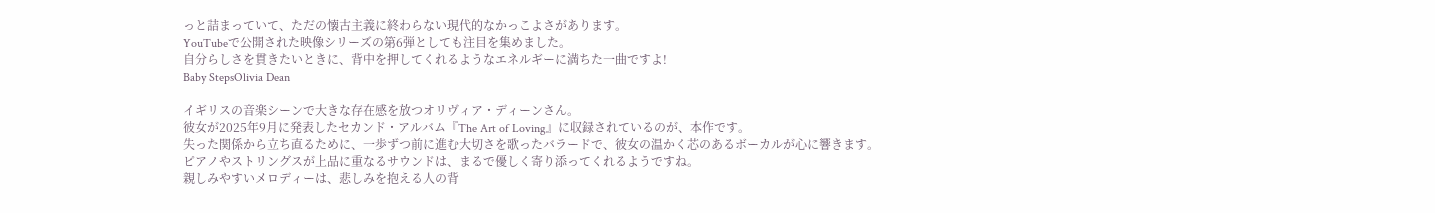っと詰まっていて、ただの懐古主義に終わらない現代的なかっこよさがあります。
YouTubeで公開された映像シリーズの第6弾としても注目を集めました。
自分らしさを貫きたいときに、背中を押してくれるようなエネルギーに満ちた一曲ですよ!
Baby StepsOlivia Dean

イギリスの音楽シーンで大きな存在感を放つオリヴィア・ディーンさん。
彼女が2025年9月に発表したセカンド・アルバム『The Art of Loving』に収録されているのが、本作です。
失った関係から立ち直るために、一歩ずつ前に進む大切さを歌ったバラードで、彼女の温かく芯のあるボーカルが心に響きます。
ピアノやストリングスが上品に重なるサウンドは、まるで優しく寄り添ってくれるようですね。
親しみやすいメロディーは、悲しみを抱える人の背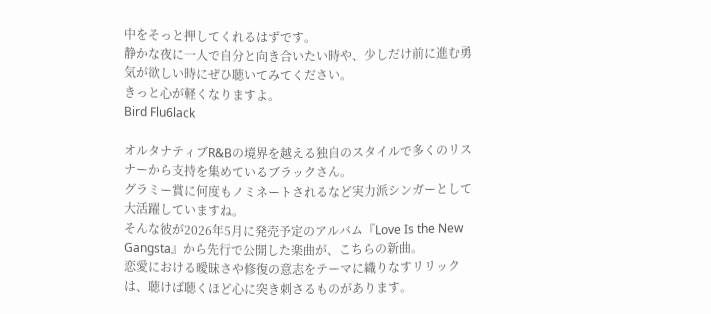中をそっと押してくれるはずです。
静かな夜に一人で自分と向き合いたい時や、少しだけ前に進む勇気が欲しい時にぜひ聴いてみてください。
きっと心が軽くなりますよ。
Bird Flu6lack

オルタナティブR&Bの境界を越える独自のスタイルで多くのリスナーから支持を集めているブラックさん。
グラミー賞に何度もノミネートされるなど実力派シンガーとして大活躍していますね。
そんな彼が2026年5月に発売予定のアルバム『Love Is the New Gangsta』から先行で公開した楽曲が、こちらの新曲。
恋愛における曖昧さや修復の意志をテーマに織りなすリリックは、聴けば聴くほど心に突き刺さるものがあります。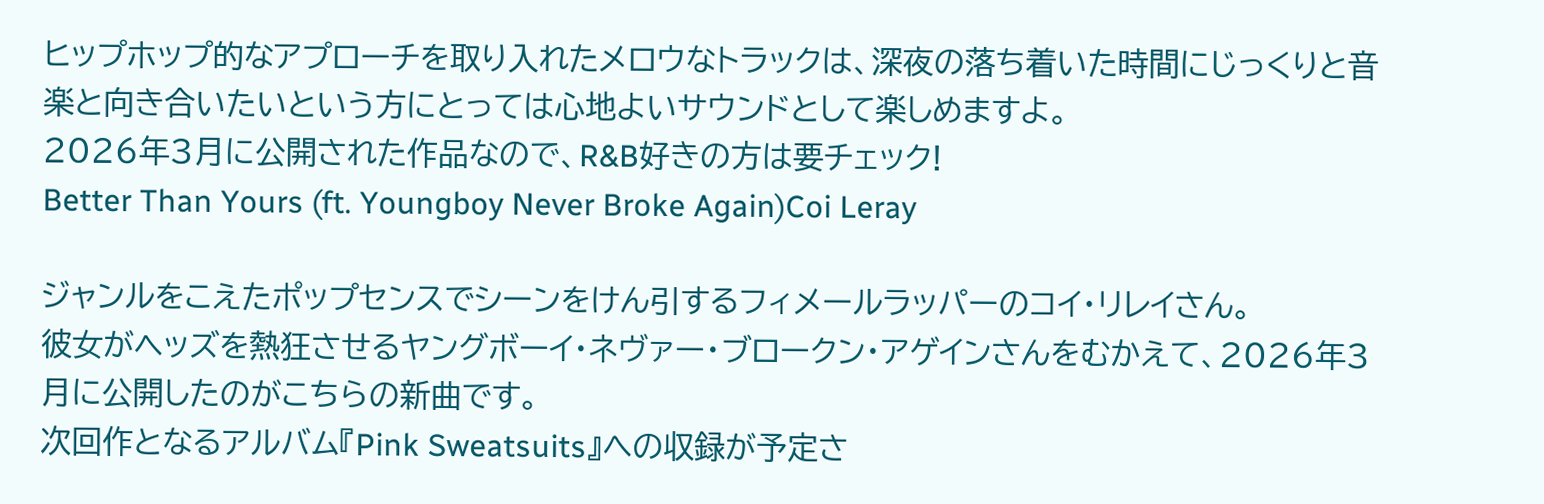ヒップホップ的なアプローチを取り入れたメロウなトラックは、深夜の落ち着いた時間にじっくりと音楽と向き合いたいという方にとっては心地よいサウンドとして楽しめますよ。
2026年3月に公開された作品なので、R&B好きの方は要チェック!
Better Than Yours (ft. Youngboy Never Broke Again)Coi Leray

ジャンルをこえたポップセンスでシーンをけん引するフィメールラッパーのコイ・リレイさん。
彼女がヘッズを熱狂させるヤングボーイ・ネヴァー・ブロークン・アゲインさんをむかえて、2026年3月に公開したのがこちらの新曲です。
次回作となるアルバム『Pink Sweatsuits』への収録が予定さ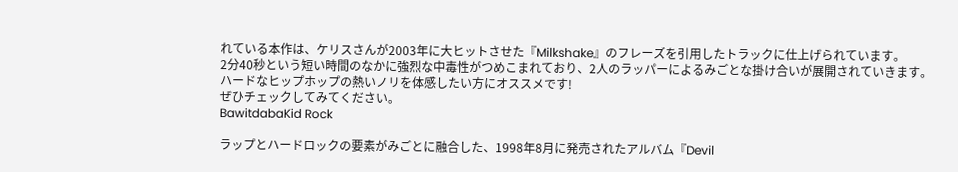れている本作は、ケリスさんが2003年に大ヒットさせた『Milkshake』のフレーズを引用したトラックに仕上げられています。
2分40秒という短い時間のなかに強烈な中毒性がつめこまれており、2人のラッパーによるみごとな掛け合いが展開されていきます。
ハードなヒップホップの熱いノリを体感したい方にオススメです!
ぜひチェックしてみてください。
BawitdabaKid Rock

ラップとハードロックの要素がみごとに融合した、1998年8月に発売されたアルバム『Devil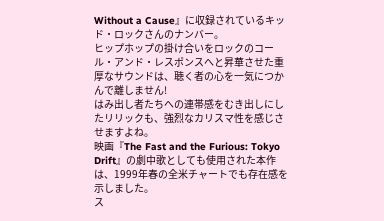Without a Cause』に収録されているキッド・ロックさんのナンバー。
ヒップホップの掛け合いをロックのコール・アンド・レスポンスへと昇華させた重厚なサウンドは、聴く者の心を一気につかんで離しません!
はみ出し者たちへの連帯感をむき出しにしたリリックも、強烈なカリスマ性を感じさせますよね。
映画『The Fast and the Furious: Tokyo Drift』の劇中歌としても使用された本作は、1999年春の全米チャートでも存在感を示しました。
ス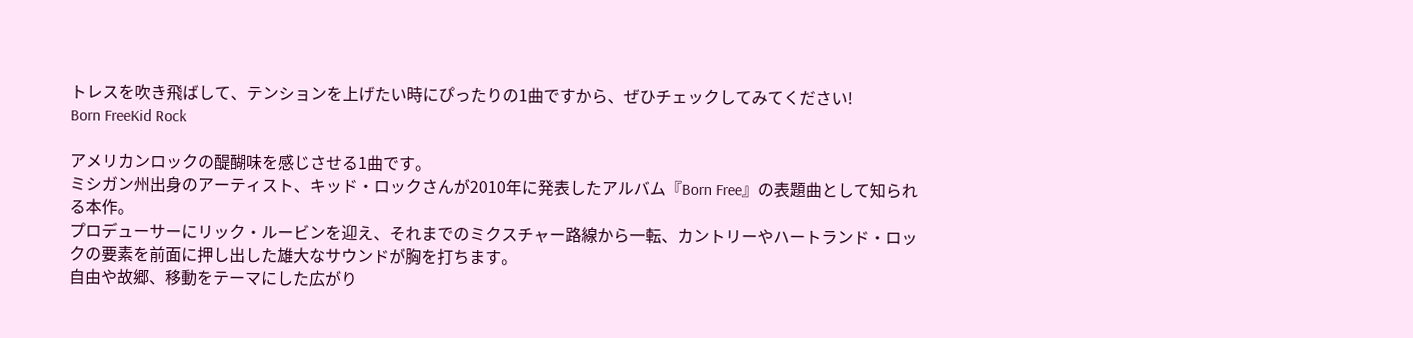トレスを吹き飛ばして、テンションを上げたい時にぴったりの1曲ですから、ぜひチェックしてみてください!
Born FreeKid Rock

アメリカンロックの醍醐味を感じさせる1曲です。
ミシガン州出身のアーティスト、キッド・ロックさんが2010年に発表したアルバム『Born Free』の表題曲として知られる本作。
プロデューサーにリック・ルービンを迎え、それまでのミクスチャー路線から一転、カントリーやハートランド・ロックの要素を前面に押し出した雄大なサウンドが胸を打ちます。
自由や故郷、移動をテーマにした広がり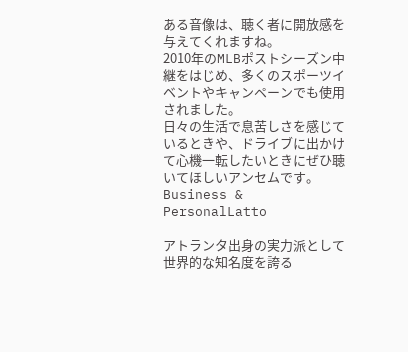ある音像は、聴く者に開放感を与えてくれますね。
2010年のMLBポストシーズン中継をはじめ、多くのスポーツイベントやキャンペーンでも使用されました。
日々の生活で息苦しさを感じているときや、ドライブに出かけて心機一転したいときにぜひ聴いてほしいアンセムです。
Business & PersonalLatto

アトランタ出身の実力派として世界的な知名度を誇る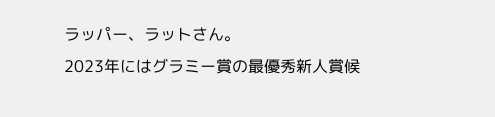ラッパー、ラットさん。
2023年にはグラミー賞の最優秀新人賞候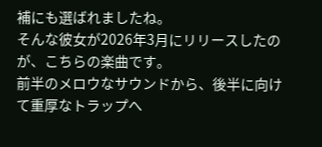補にも選ばれましたね。
そんな彼女が2026年3月にリリースしたのが、こちらの楽曲です。
前半のメロウなサウンドから、後半に向けて重厚なトラップへ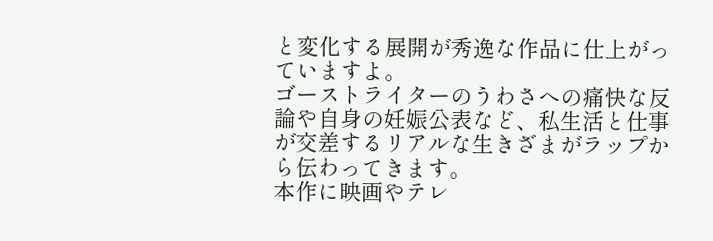と変化する展開が秀逸な作品に仕上がっていますよ。
ゴーストライターのうわさへの痛快な反論や自身の妊娠公表など、私生活と仕事が交差するリアルな生きざまがラップから伝わってきます。
本作に映画やテレ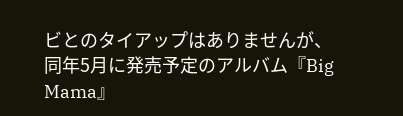ビとのタイアップはありませんが、同年5月に発売予定のアルバム『Big Mama』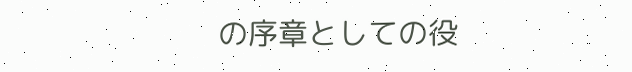の序章としての役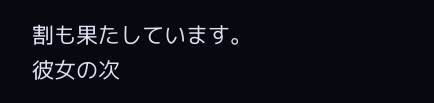割も果たしています。
彼女の次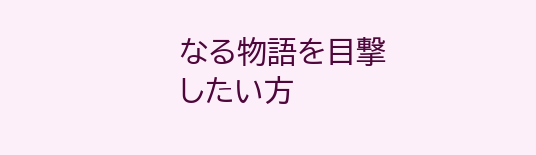なる物語を目撃したい方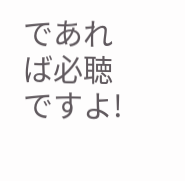であれば必聴ですよ!